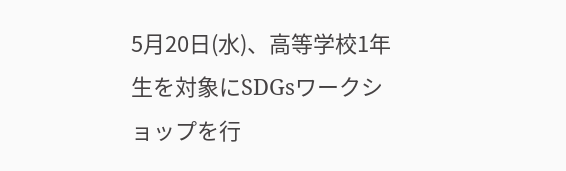5月20日(水)、高等学校1年生を対象にSDGsワークショップを行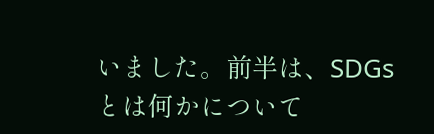いました。前半は、SDGsとは何かについて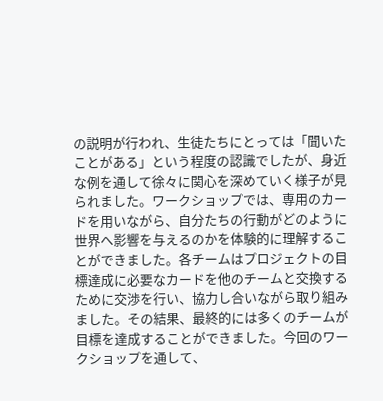の説明が行われ、生徒たちにとっては「聞いたことがある」という程度の認識でしたが、身近な例を通して徐々に関心を深めていく様子が見られました。ワークショップでは、専用のカードを用いながら、自分たちの行動がどのように世界へ影響を与えるのかを体験的に理解することができました。各チームはプロジェクトの目標達成に必要なカードを他のチームと交換するために交渉を行い、協力し合いながら取り組みました。その結果、最終的には多くのチームが目標を達成することができました。今回のワークショップを通して、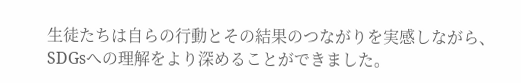生徒たちは自らの行動とその結果のつながりを実感しながら、SDGsへの理解をより深めることができました。